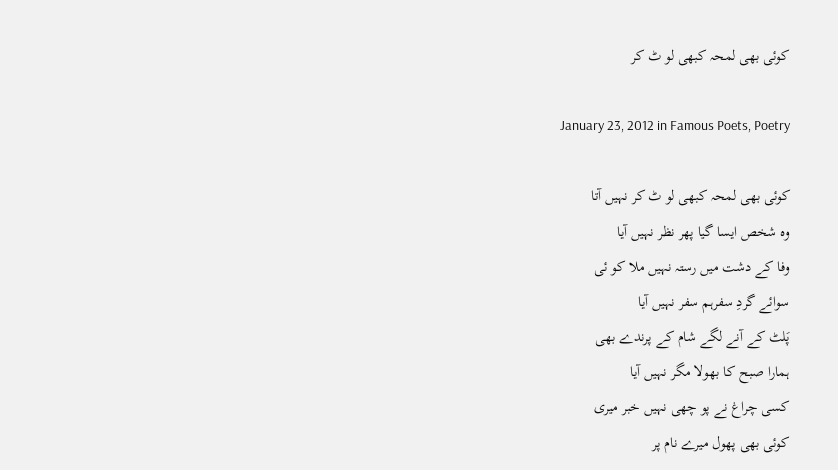کوئی بھی لمحہ کبھی لو ٹ کر

January 23, 2012 in Famous Poets, Poetry

کوئی بھی لمحہ کبھی لو ٹ کر نہیں آتا
وہ شخص ایسا گیا پھر نظر نہیں آیا
وفا کے دشت میں رستہ نہیں ملا کو ئی
سوائے گردِ سفرہم سفر نہیں آیا
پَلٹ کے آنے لگے شام کے پرندے بھی
ہمارا صبح کا بھولا مگر نہیں آیا
کسی چراغ نے پو چھی نہیں خبر میری
کوئی بھی پھول میرے نام پر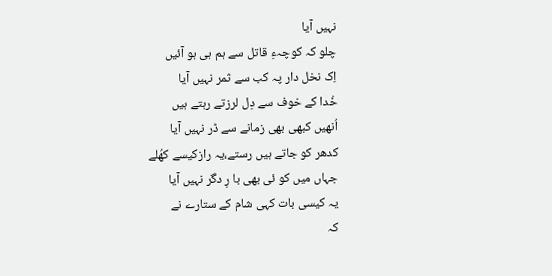نہیں آیا
چلو کہ کوچہءِ قاتل سے ہم ہی ہو آئیں
اِک نخل دار پہ کب سے ثمر نہیں آیا
خُدا کے خوف سے دِل لرزتے رہتے ہیں
اُنھیں کبھی بھی زمانے سے ڈر نہیں آیا
کدھر کو جاتے ہیں رستے،یہ رازکیسے کھُلے
جہاں میں کو ئی بھی با رِ دگر نہیں آیا
یہ کیسی بات کہی شام کے ستارے نے
کہ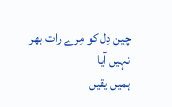چین دِل کو مِرے رات بھر نہیں آیا
ہمیں یقیں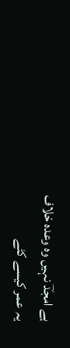ہے امجدؔ نہیں وہ وعدہ خلاف
یہ عمر کیسے کٹے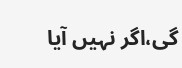گی،اگر نہیں آیا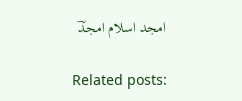امجد اسلام امجدؔ

Related posts: